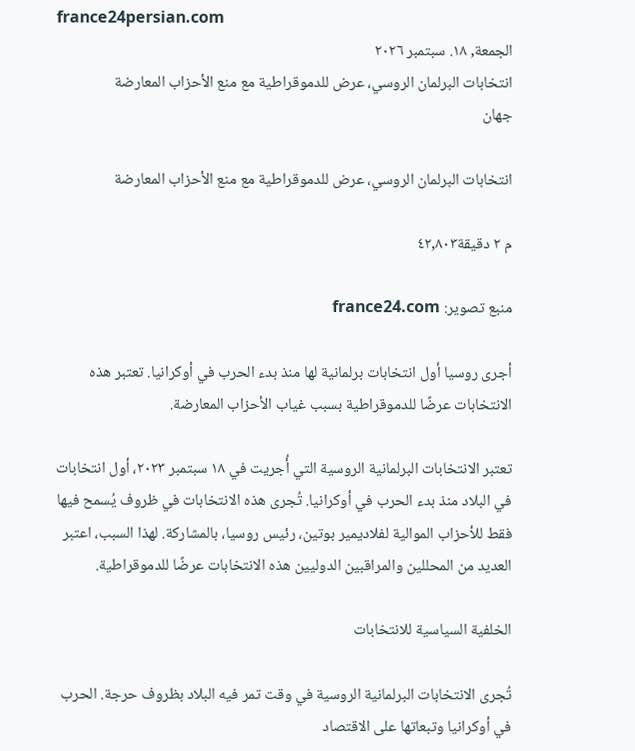france24persian.com
الجمعة, ١٨. سبتمبر ٢٠٢٦
انتخابات البرلمان الروسي، عرض للدموقراطية مع منع الأحزاب المعارضة
جهان

انتخابات البرلمان الروسي، عرض للدموقراطية مع منع الأحزاب المعارضة

م ٢ دقيقة٤٢,٨٠٣

منبع تصویر: france24.com

أجرى روسيا أول انتخابات برلمانية لها منذ بدء الحرب في أوكرانيا. تعتبر هذه الانتخابات عرضًا للدموقراطية بسبب غياب الأحزاب المعارضة.

تعتبر الانتخابات البرلمانية الروسية التي أُجريت في ١٨ سبتمبر ٢٠٢٣، أول انتخابات في البلاد منذ بدء الحرب في أوكرانيا. تُجرى هذه الانتخابات في ظروف يُسمح فيها فقط للأحزاب الموالية لفلاديمير بوتين، رئيس روسيا، بالمشاركة. لهذا السبب، اعتبر العديد من المحللين والمراقبين الدوليين هذه الانتخابات عرضًا للدموقراطية.

الخلفية السياسية للانتخابات

تُجرى الانتخابات البرلمانية الروسية في وقت تمر فيه البلاد بظروف حرجة. الحرب في أوكرانيا وتبعاتها على الاقتصاد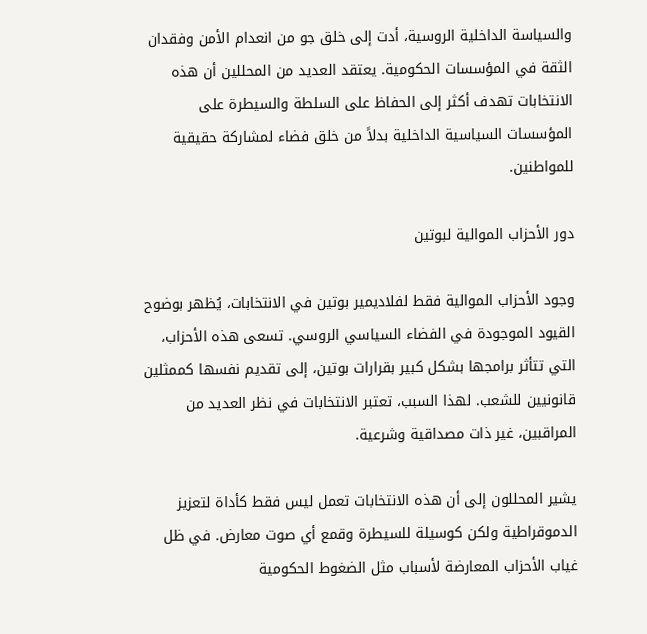والسياسة الداخلية الروسية، أدت إلى خلق جو من انعدام الأمن وفقدان الثقة في المؤسسات الحكومية. يعتقد العديد من المحللين أن هذه الانتخابات تهدف أكثر إلى الحفاظ على السلطة والسيطرة على المؤسسات السياسية الداخلية بدلاً من خلق فضاء لمشاركة حقيقية للمواطنين.

دور الأحزاب الموالية لبوتين

وجود الأحزاب الموالية فقط لفلاديمير بوتين في الانتخابات، يُظهر بوضوح القيود الموجودة في الفضاء السياسي الروسي. تسعى هذه الأحزاب، التي تتأثر برامجها بشكل كبير بقرارات بوتين، إلى تقديم نفسها كممثلين قانونيين للشعب. لهذا السبب، تعتبر الانتخابات في نظر العديد من المراقبين، غير ذات مصداقية وشرعية.

يشير المحللون إلى أن هذه الانتخابات تعمل ليس فقط كأداة لتعزيز الدموقراطية ولكن كوسيلة للسيطرة وقمع أي صوت معارض. في ظل غياب الأحزاب المعارضة لأسباب مثل الضغوط الحكومية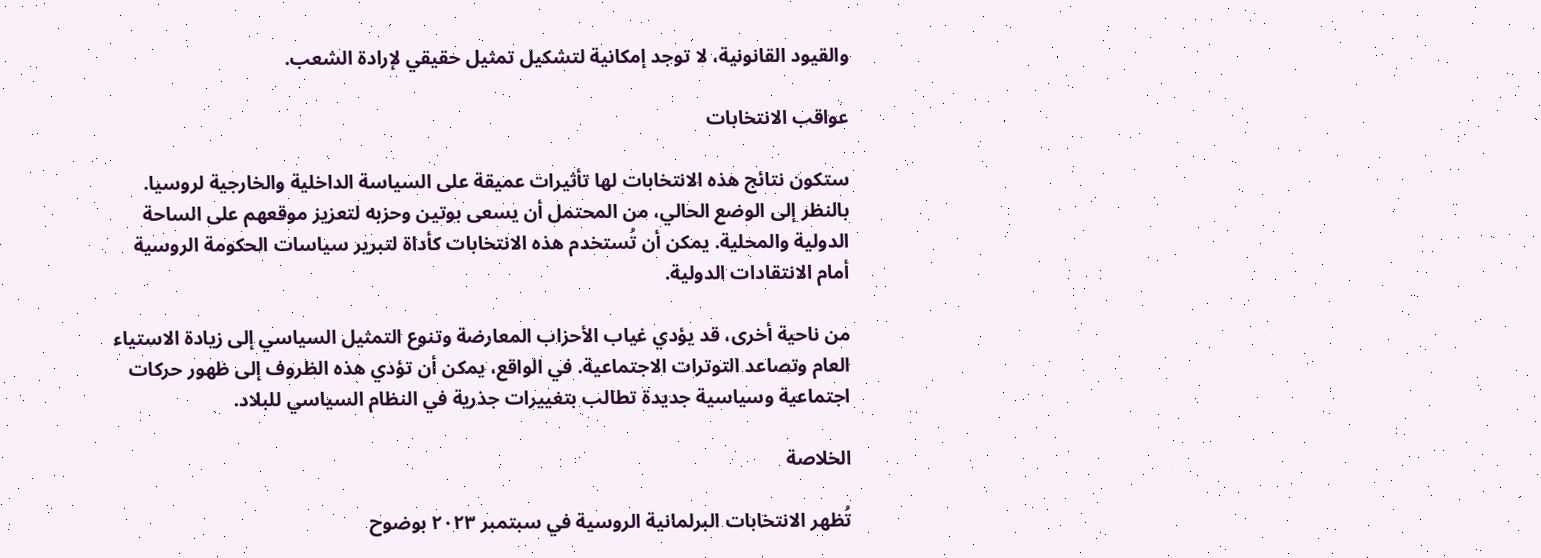والقيود القانونية، لا توجد إمكانية لتشكيل تمثيل حقيقي لإرادة الشعب.

عواقب الانتخابات

ستكون نتائج هذه الانتخابات لها تأثيرات عميقة على السياسة الداخلية والخارجية لروسيا. بالنظر إلى الوضع الحالي، من المحتمل أن يسعى بوتين وحزبه لتعزيز موقعهم على الساحة الدولية والمحلية. يمكن أن تُستخدم هذه الانتخابات كأداة لتبرير سياسات الحكومة الروسية أمام الانتقادات الدولية.

من ناحية أخرى، قد يؤدي غياب الأحزاب المعارضة وتنوع التمثيل السياسي إلى زيادة الاستياء العام وتصاعد التوترات الاجتماعية. في الواقع، يمكن أن تؤدي هذه الظروف إلى ظهور حركات اجتماعية وسياسية جديدة تطالب بتغييرات جذرية في النظام السياسي للبلاد.

الخلاصة

تُظهر الانتخابات البرلمانية الروسية في سبتمبر ٢٠٢٣ بوضوح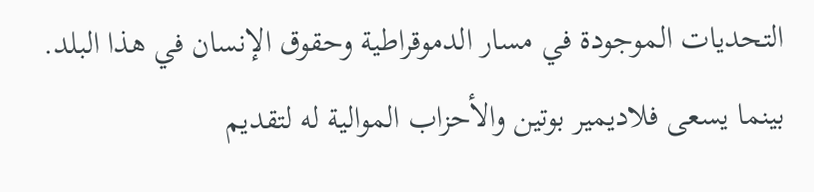التحديات الموجودة في مسار الدموقراطية وحقوق الإنسان في هذا البلد. بينما يسعى فلاديمير بوتين والأحزاب الموالية له لتقديم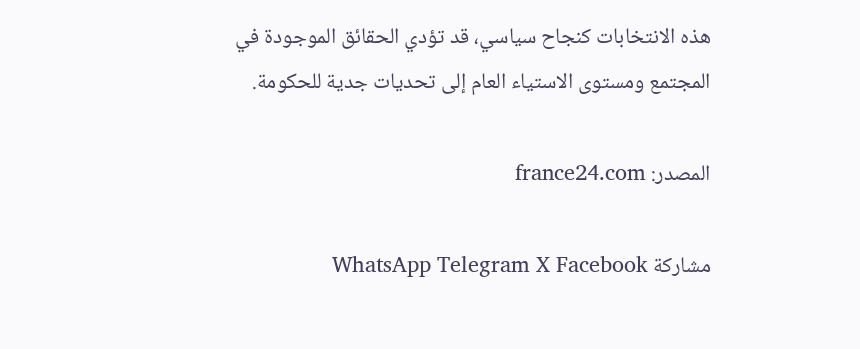هذه الانتخابات كنجاح سياسي، قد تؤدي الحقائق الموجودة في المجتمع ومستوى الاستياء العام إلى تحديات جدية للحكومة.

المصدر: france24.com

مشاركة WhatsApp Telegram X Facebook